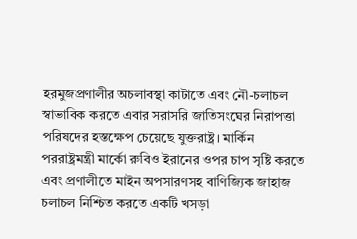হরমুজপ্রণালীর অচলাবস্থা কাটাতে এবং নৌ-চলাচল স্বাভাবিক করতে এবার সরাসরি জাতিসংঘের নিরাপত্তা পরিষদের হস্তক্ষেপ চেয়েছে যুক্তরাষ্ট্র। মার্কিন পররাষ্ট্রমন্ত্রী মার্কো রুবিও ইরানের ওপর চাপ সৃষ্টি করতে এবং প্রণালীতে মাইন অপসারণসহ বাণিজ্যিক জাহাজ চলাচল নিশ্চিত করতে একটি খসড়া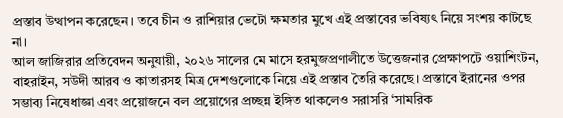প্রস্তাব উত্থাপন করেছেন। তবে চীন ও রাশিয়ার ভেটো ক্ষমতার মুখে এই প্রস্তাবের ভবিষ্যৎ নিয়ে সংশয় কাটছে না।
আল জাজিরার প্রতিবেদন অনুযায়ী, ২০২৬ সালের মে মাসে হরমুজপ্রণালীতে উত্তেজনার প্রেক্ষাপটে ওয়াশিংটন, বাহরাইন, সউদী আরব ও কাতারসহ মিত্র দেশগুলোকে নিয়ে এই প্রস্তাব তৈরি করেছে। প্রস্তাবে ইরানের ওপর সম্ভাব্য নিষেধাজ্ঞা এবং প্রয়োজনে বল প্রয়োগের প্রচ্ছন্ন ইঙ্গিত থাকলেও সরাসরি ‘সামরিক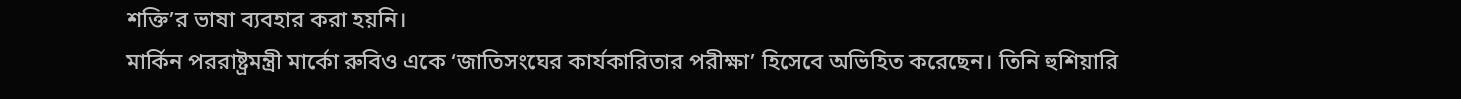শক্তি’র ভাষা ব্যবহার করা হয়নি।
মার্কিন পররাষ্ট্রমন্ত্রী মার্কো রুবিও একে ‘জাতিসংঘের কার্যকারিতার পরীক্ষা’ হিসেবে অভিহিত করেছেন। তিনি হুশিয়ারি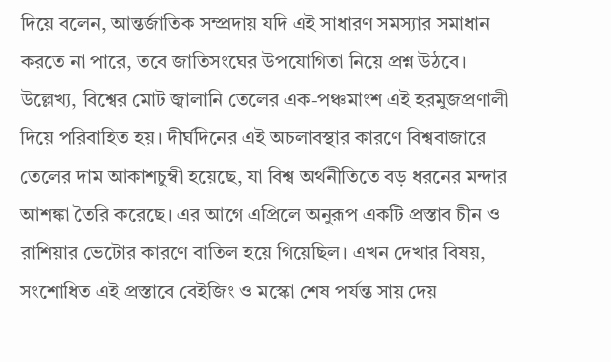দিয়ে বলেন, আন্তর্জাতিক সম্প্রদায় যদি এই সাধারণ সমস্যার সমাধান করতে না পারে, তবে জাতিসংঘের উপযোগিতা নিয়ে প্রশ্ন উঠবে।
উল্লেখ্য, বিশ্বের মোট জ্বালানি তেলের এক-পঞ্চমাংশ এই হরমুজপ্রণালী দিয়ে পরিবাহিত হয়। দীর্ঘদিনের এই অচলাবস্থার কারণে বিশ্ববাজারে তেলের দাম আকাশচুম্বী হয়েছে, যা বিশ্ব অর্থনীতিতে বড় ধরনের মন্দার আশঙ্কা তৈরি করেছে। এর আগে এপ্রিলে অনুরূপ একটি প্রস্তাব চীন ও রাশিয়ার ভেটোর কারণে বাতিল হয়ে গিয়েছিল। এখন দেখার বিষয়, সংশোধিত এই প্রস্তাবে বেইজিং ও মস্কো শেষ পর্যন্ত সায় দেয়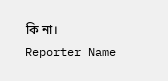কি না।
Reporter Name